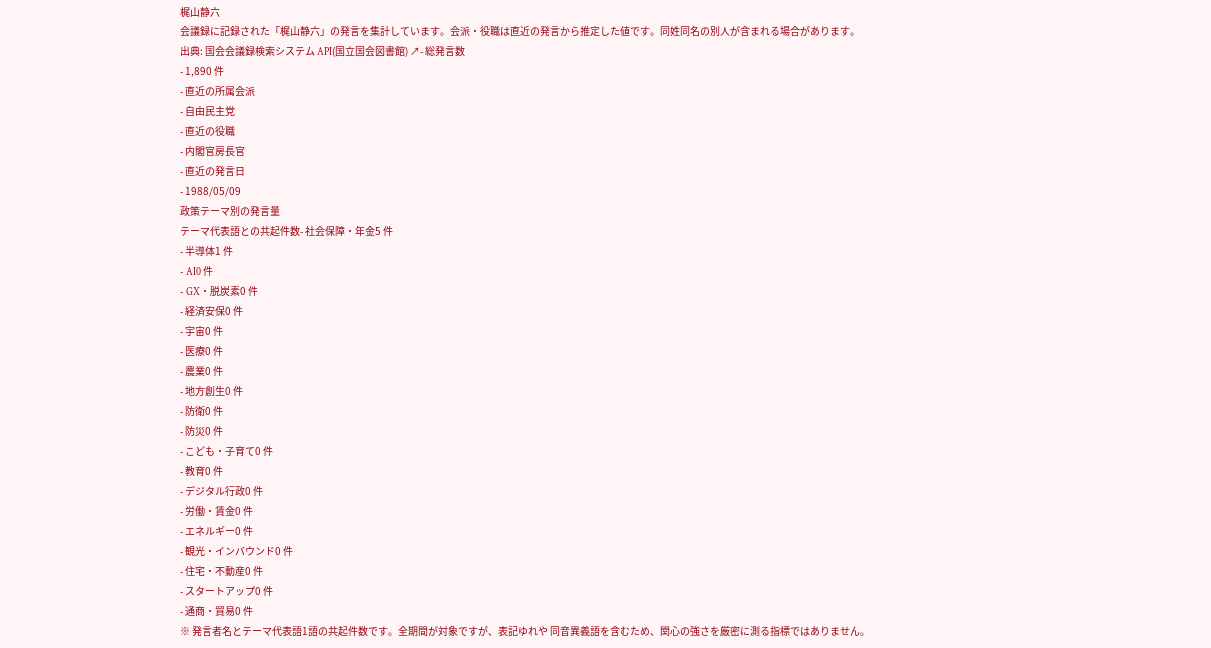梶山静六
会議録に記録された「梶山静六」の発言を集計しています。会派・役職は直近の発言から推定した値です。同姓同名の別人が含まれる場合があります。
出典: 国会会議録検索システム API(国立国会図書館) ↗- 総発言数
- 1,890 件
- 直近の所属会派
- 自由民主党
- 直近の役職
- 内閣官房長官
- 直近の発言日
- 1988/05/09
政策テーマ別の発言量
テーマ代表語との共起件数- 社会保障・年金5 件
- 半導体1 件
- AI0 件
- GX・脱炭素0 件
- 経済安保0 件
- 宇宙0 件
- 医療0 件
- 農業0 件
- 地方創生0 件
- 防衛0 件
- 防災0 件
- こども・子育て0 件
- 教育0 件
- デジタル行政0 件
- 労働・賃金0 件
- エネルギー0 件
- 観光・インバウンド0 件
- 住宅・不動産0 件
- スタートアップ0 件
- 通商・貿易0 件
※ 発言者名とテーマ代表語1語の共起件数です。全期間が対象ですが、表記ゆれや 同音異義語を含むため、関心の強さを厳密に測る指標ではありません。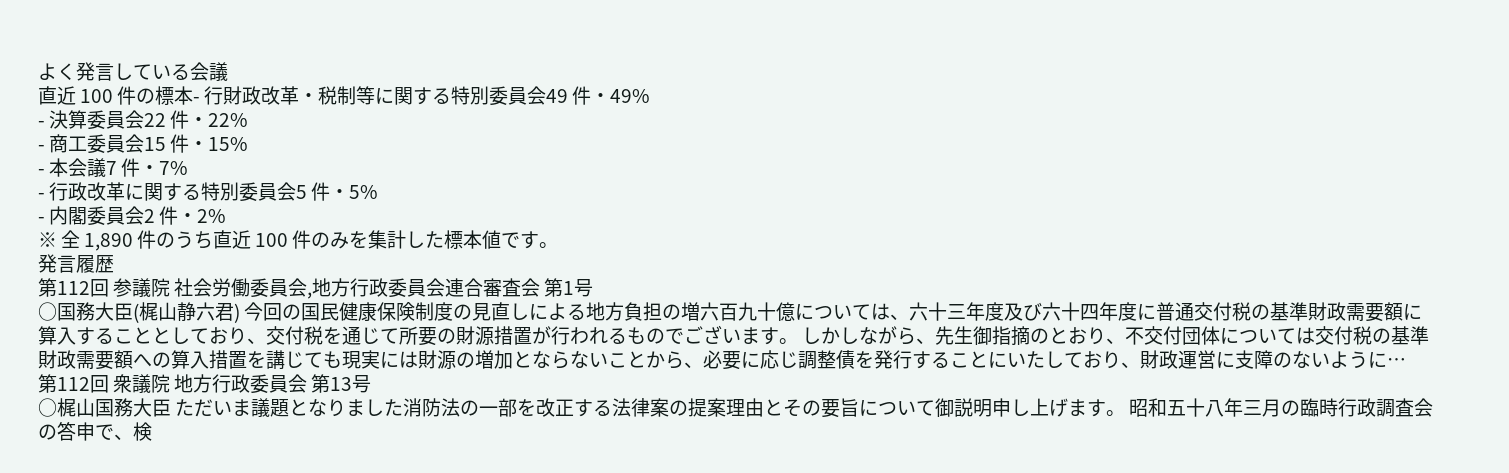よく発言している会議
直近 100 件の標本- 行財政改革・税制等に関する特別委員会49 件・49%
- 決算委員会22 件・22%
- 商工委員会15 件・15%
- 本会議7 件・7%
- 行政改革に関する特別委員会5 件・5%
- 内閣委員会2 件・2%
※ 全 1,890 件のうち直近 100 件のみを集計した標本値です。
発言履歴
第112回 参議院 社会労働委員会,地方行政委員会連合審査会 第1号
○国務大臣(梶山静六君) 今回の国民健康保険制度の見直しによる地方負担の増六百九十億については、六十三年度及び六十四年度に普通交付税の基準財政需要額に算入することとしており、交付税を通じて所要の財源措置が行われるものでございます。 しかしながら、先生御指摘のとおり、不交付団体については交付税の基準財政需要額への算入措置を講じても現実には財源の増加とならないことから、必要に応じ調整債を発行することにいたしており、財政運営に支障のないように…
第112回 衆議院 地方行政委員会 第13号
○梶山国務大臣 ただいま議題となりました消防法の一部を改正する法律案の提案理由とその要旨について御説明申し上げます。 昭和五十八年三月の臨時行政調査会の答申で、検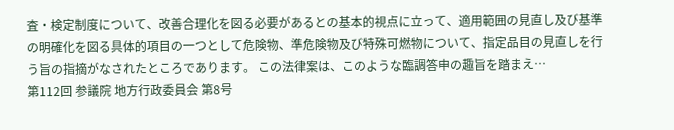査・検定制度について、改善合理化を図る必要があるとの基本的視点に立って、適用範囲の見直し及び基準の明確化を図る具体的項目の一つとして危険物、準危険物及び特殊可燃物について、指定品目の見直しを行う旨の指摘がなされたところであります。 この法律案は、このような臨調答申の趣旨を踏まえ…
第112回 参議院 地方行政委員会 第8号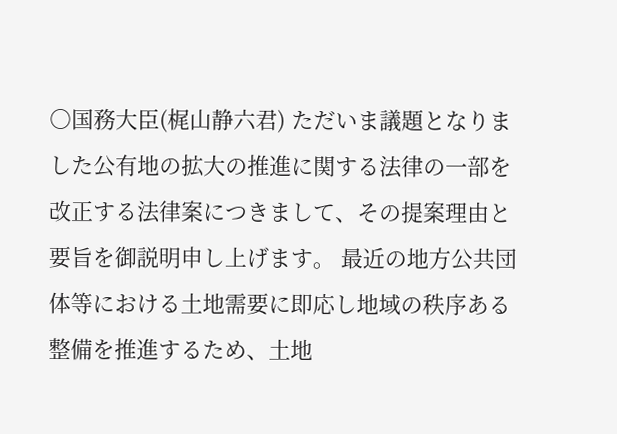○国務大臣(梶山静六君) ただいま議題となりました公有地の拡大の推進に関する法律の一部を改正する法律案につきまして、その提案理由と要旨を御説明申し上げます。 最近の地方公共団体等における土地需要に即応し地域の秩序ある整備を推進するため、土地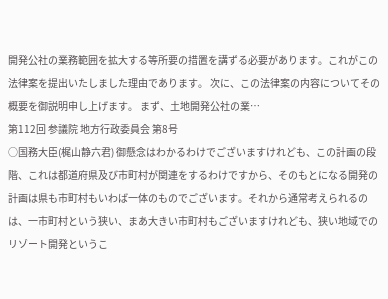開発公社の業務範囲を拡大する等所要の措置を講ずる必要があります。これがこの法律案を提出いたしました理由であります。 次に、この法律案の内容についてその概要を御説明申し上げます。 まず、土地開発公社の業…
第112回 参議院 地方行政委員会 第8号
○国務大臣(梶山静六君) 御懸念はわかるわけでございますけれども、この計画の段階、これは都道府県及び市町村が関連をするわけですから、そのもとになる開発の計画は県も市町村もいわば一体のものでございます。それから通常考えられるのは、一市町村という狭い、まあ大きい市町村もございますけれども、狭い地域でのリゾート開発というこ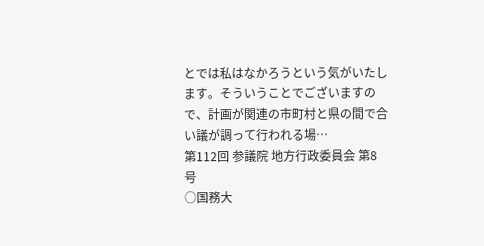とでは私はなかろうという気がいたします。そういうことでございますので、計画が関連の市町村と県の間で合い議が調って行われる場…
第112回 参議院 地方行政委員会 第8号
○国務大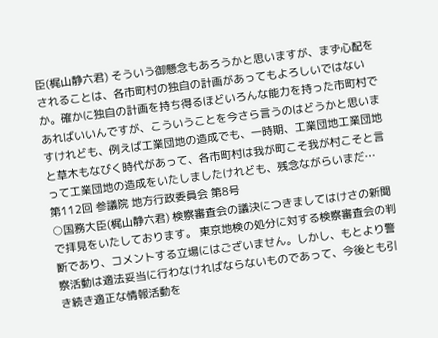臣(梶山静六君) そういう御懸念もあろうかと思いますが、まず心配をされることは、各市町村の独自の計画があってもよろしいではないか。確かに独自の計画を持ち得るほどいろんな能力を持った市町村であればいいんですが、こういうことを今さら言うのはどうかと思いますけれども、例えば工業団地の造成でも、一時期、工業団地工業団地と草木もなびく時代があって、各市町村は我が町こそ我が村こそと言って工業団地の造成をいたしましたけれども、残念ながらいまだ…
第112回 参議院 地方行政委員会 第8号
○国務大臣(梶山静六君) 検察審査会の議決につきましてはけさの新聞で拝見をいたしております。 東京地検の処分に対する検察審査会の判断であり、コメントする立場にはございません。しかし、もとより警察活動は適法妥当に行わなければならないものであって、今後とも引き続き適正な情報活動を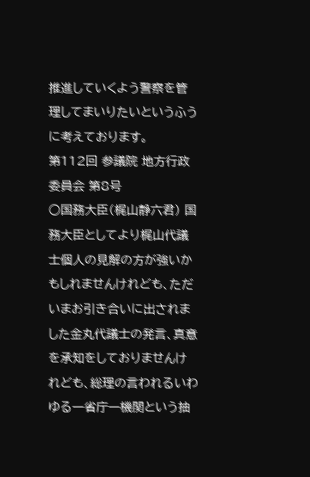推進していくよう警察を管理してまいりたいというふうに考えております。
第112回 参議院 地方行政委員会 第8号
○国務大臣(梶山静六君) 国務大臣としてより梶山代議士個人の見解の方が強いかもしれませんけれども、ただいまお引き合いに出されました金丸代議士の発言、真意を承知をしておりませんけれども、総理の言われるいわゆる一省庁一機関という抽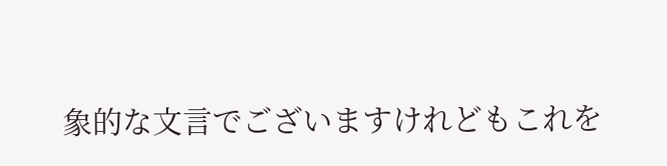象的な文言でございますけれどもこれを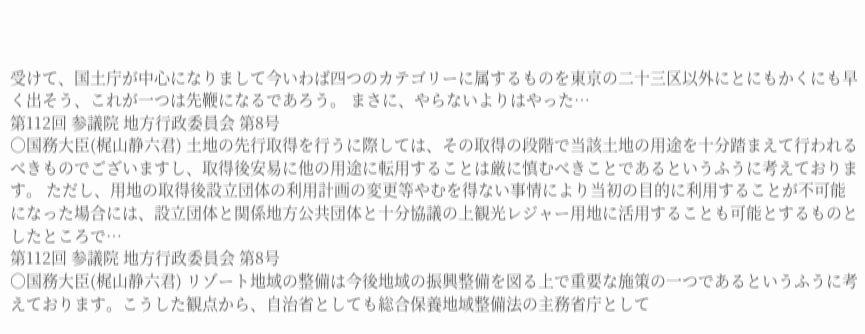受けて、国土庁が中心になりまして今いわば四つのカテゴリーに属するものを東京の二十三区以外にとにもかくにも早く出そう、これが一つは先鞭になるであろう。 まさに、やらないよりはやった…
第112回 参議院 地方行政委員会 第8号
○国務大臣(梶山静六君) 土地の先行取得を行うに際しては、その取得の段階で当該土地の用途を十分踏まえて行われるべきものでございますし、取得後安易に他の用途に転用することは厳に慎むべきことであるというふうに考えております。 ただし、用地の取得後設立団体の利用計画の変更等やむを得ない事情により当初の目的に利用することが不可能になった場合には、設立団体と関係地方公共団体と十分協議の上観光レジャー用地に活用することも可能とするものとしたところで…
第112回 参議院 地方行政委員会 第8号
○国務大臣(梶山静六君) リゾート地域の整備は今後地域の振興整備を図る上で重要な施策の一つであるというふうに考えております。こうした観点から、自治省としても総合保養地域整備法の主務省庁として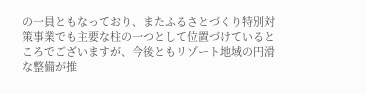の一員ともなっており、またふるさとづくり特別対策事業でも主要な柱の一つとして位置づけているところでございますが、今後ともリゾート地域の円滑な整備が推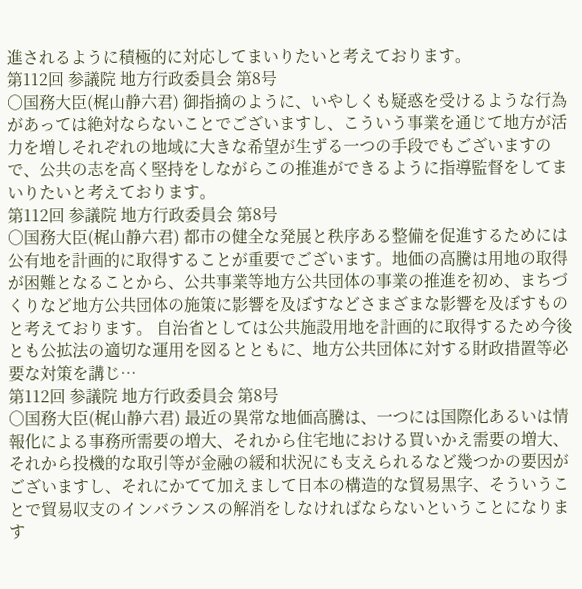進されるように積極的に対応してまいりたいと考えております。
第112回 参議院 地方行政委員会 第8号
○国務大臣(梶山静六君) 御指摘のように、いやしくも疑惑を受けるような行為があっては絶対ならないことでございますし、こういう事業を通じて地方が活力を増しそれぞれの地域に大きな希望が生ずる一つの手段でもございますので、公共の志を高く堅持をしながらこの推進ができるように指導監督をしてまいりたいと考えております。
第112回 参議院 地方行政委員会 第8号
○国務大臣(梶山静六君) 都市の健全な発展と秩序ある整備を促進するためには公有地を計画的に取得することが重要でございます。地価の高騰は用地の取得が困難となることから、公共事業等地方公共団体の事業の推進を初め、まちづくりなど地方公共団体の施策に影響を及ぼすなどさまざまな影響を及ぼすものと考えております。 自治省としては公共施設用地を計画的に取得するため今後とも公拡法の適切な運用を図るとともに、地方公共団体に対する財政措置等必要な対策を講じ…
第112回 参議院 地方行政委員会 第8号
○国務大臣(梶山静六君) 最近の異常な地価高騰は、一つには国際化あるいは情報化による事務所需要の増大、それから住宅地における買いかえ需要の増大、それから投機的な取引等が金融の緩和状況にも支えられるなど幾つかの要因がございますし、それにかてて加えまして日本の構造的な貿易黒字、そういうことで貿易収支のインバランスの解消をしなければならないということになります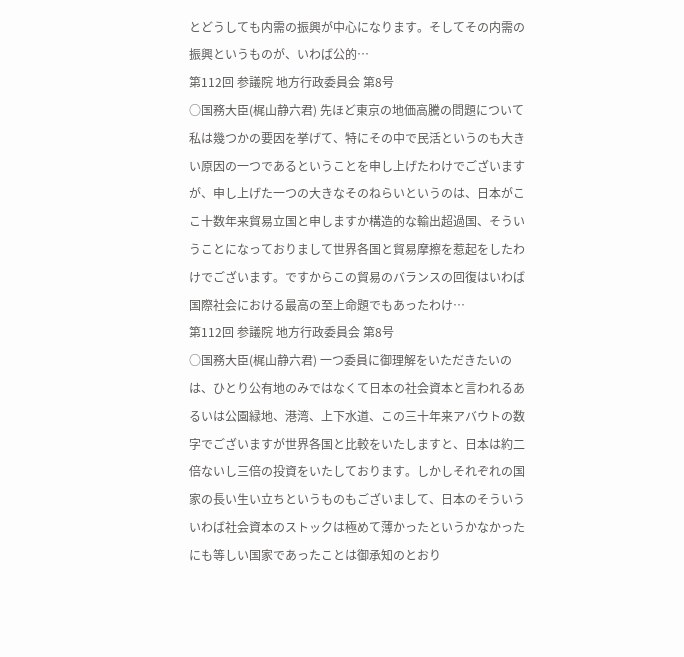とどうしても内需の振興が中心になります。そしてその内需の振興というものが、いわば公的…
第112回 参議院 地方行政委員会 第8号
○国務大臣(梶山静六君) 先ほど東京の地価高騰の問題について私は幾つかの要因を挙げて、特にその中で民活というのも大きい原因の一つであるということを申し上げたわけでございますが、申し上げた一つの大きなそのねらいというのは、日本がここ十数年来貿易立国と申しますか構造的な輸出超過国、そういうことになっておりまして世界各国と貿易摩擦を惹起をしたわけでございます。ですからこの貿易のバランスの回復はいわば国際社会における最高の至上命題でもあったわけ…
第112回 参議院 地方行政委員会 第8号
○国務大臣(梶山静六君) 一つ委員に御理解をいただきたいのは、ひとり公有地のみではなくて日本の社会資本と言われるあるいは公園緑地、港湾、上下水道、この三十年来アバウトの数字でございますが世界各国と比較をいたしますと、日本は約二倍ないし三倍の投資をいたしております。しかしそれぞれの国家の長い生い立ちというものもございまして、日本のそういういわば社会資本のストックは極めて薄かったというかなかったにも等しい国家であったことは御承知のとおり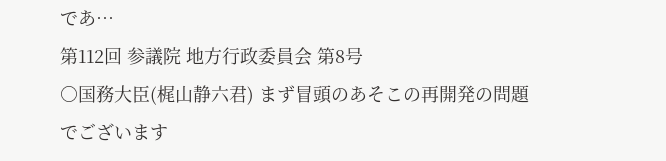であ…
第112回 参議院 地方行政委員会 第8号
○国務大臣(梶山静六君) まず冒頭のあそこの再開発の問題でございます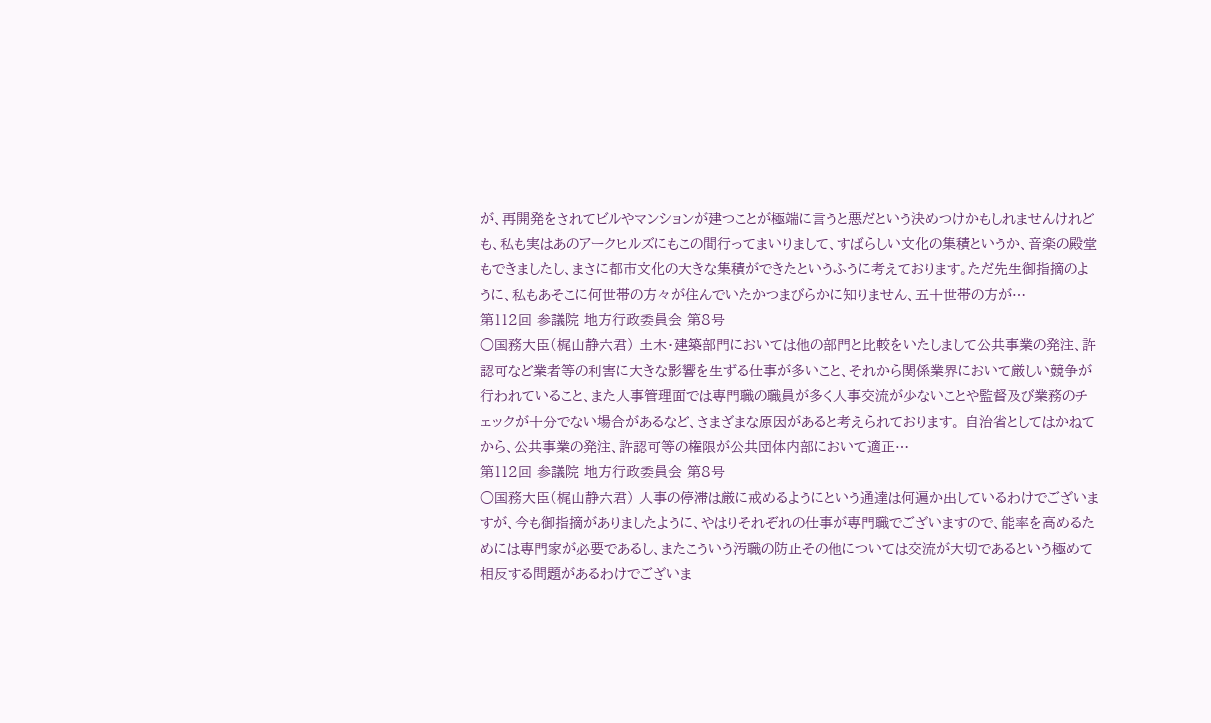が、再開発をされてビルやマンションが建つことが極端に言うと悪だという決めつけかもしれませんけれども、私も実はあのアークヒルズにもこの間行ってまいりまして、すばらしい文化の集積というか、音楽の殿堂もできましたし、まさに都市文化の大きな集積ができたというふうに考えております。ただ先生御指摘のように、私もあそこに何世帯の方々が住んでいたかつまびらかに知りません、五十世帯の方が…
第112回 参議院 地方行政委員会 第8号
○国務大臣(梶山静六君) 土木・建築部門においては他の部門と比較をいたしまして公共事業の発注、許認可など業者等の利害に大きな影響を生ずる仕事が多いこと、それから関係業界において厳しい競争が行われていること、また人事管理面では専門職の職員が多く人事交流が少ないことや監督及び業務のチェックが十分でない場合があるなど、さまざまな原因があると考えられております。 自治省としてはかねてから、公共事業の発注、許認可等の権限が公共団体内部において適正…
第112回 参議院 地方行政委員会 第8号
○国務大臣(梶山静六君) 人事の停滞は厳に戒めるようにという通達は何遍か出しているわけでございますが、今も御指摘がありましたように、やはりそれぞれの仕事が専門職でございますので、能率を高めるためには専門家が必要であるし、またこういう汚職の防止その他については交流が大切であるという極めて相反する問題があるわけでございま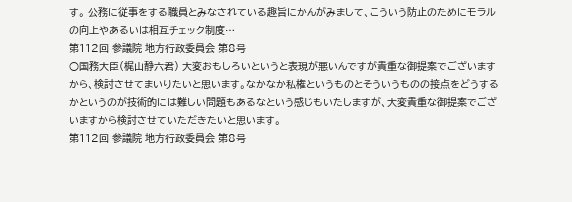す。 公務に従事をする職員とみなされている趣旨にかんがみまして、こういう防止のためにモラルの向上やあるいは相互チェック制度…
第112回 参議院 地方行政委員会 第8号
○国務大臣(梶山静六君) 大変おもしろいというと表現が悪いんですが貴重な御提案でございますから、検討させてまいりたいと思います。なかなか私権というものとそういうものの接点をどうするかというのが技術的には難しい問題もあるなという感じもいたしますが、大変貴重な御提案でございますから検討させていただきたいと思います。
第112回 参議院 地方行政委員会 第8号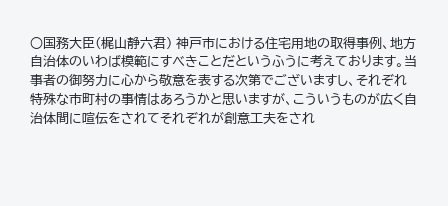○国務大臣(梶山静六君) 神戸市における住宅用地の取得事例、地方自治体のいわば模範にすべきことだというふうに考えております。当事者の御努力に心から敬意を表する次第でございますし、それぞれ特殊な市町村の事情はあろうかと思いますが、こういうものが広く自治体間に喧伝をされてそれぞれが創意工夫をされ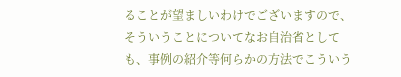ることが望ましいわけでございますので、そういうことについてなお自治省としても、事例の紹介等何らかの方法でこういう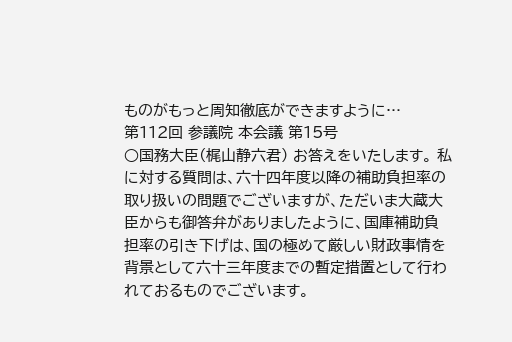ものがもっと周知徹底ができますように…
第112回 参議院 本会議 第15号
○国務大臣(梶山静六君) お答えをいたします。 私に対する質問は、六十四年度以降の補助負担率の取り扱いの問題でございますが、ただいま大蔵大臣からも御答弁がありましたように、国庫補助負担率の引き下げは、国の極めて厳しい財政事情を背景として六十三年度までの暫定措置として行われておるものでございます。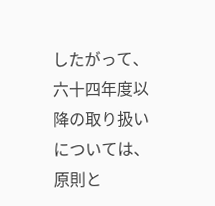したがって、六十四年度以降の取り扱いについては、原則と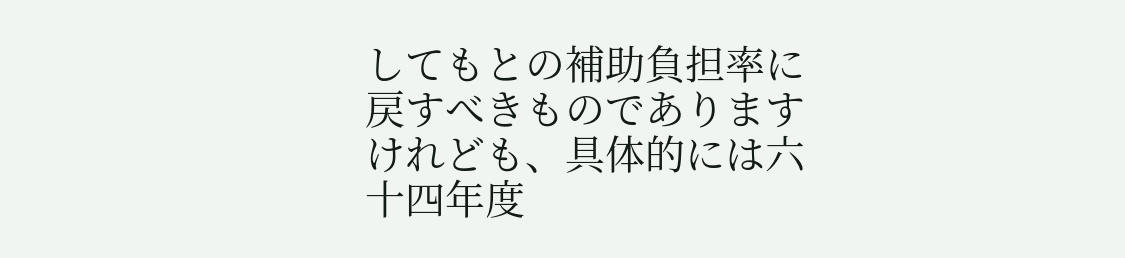してもとの補助負担率に戻すべきものでありますけれども、具体的には六十四年度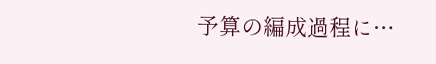予算の編成過程に…